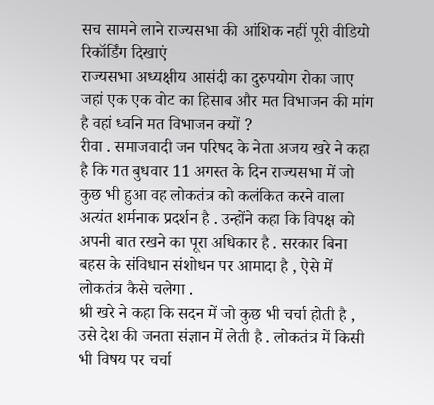सच सामने लाने राज्यसभा की आंशिक नहीं पूरी वीडियो रिकॉर्डिंग दिखाएं
राज्यसभा अध्यक्षीय आसंदी का दुरुपयोग रोका जाए
जहां एक एक वोट का हिसाब और मत विभाजन की मांग है वहां ध्वनि मत विभाजन क्यों ?
रीवा . समाजवादी जन परिषद के नेता अजय खरे ने कहा है कि गत बुधवार 11 अगस्त के दिन राज्यसभा में जो कुछ भी हुआ वह लोकतंत्र को कलंकित करने वाला अत्यंत शर्मनाक प्रदर्शन है . उन्होंने कहा कि विपक्ष को अपनी बात रखने का पूरा अधिकार है . सरकार बिना बहस के संविधान संशोधन पर आमादा है , ऐसे में लोकतंत्र कैसे चलेगा .
श्री खरे ने कहा कि सदन में जो कुछ भी चर्चा होती है , उसे देश की जनता संज्ञान में लेती है . लोकतंत्र में किसी भी विषय पर चर्चा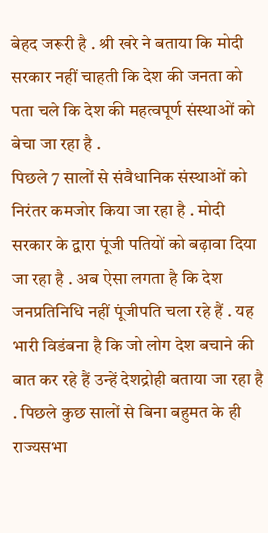बेहद जरूरी है . श्री खरे ने बताया कि मोदी सरकार नहीं चाहती कि देश की जनता को पता चले कि देश की महत्वपूर्ण संस्थाओं को बेचा जा रहा है .
पिछले 7 सालों से संवैधानिक संस्थाओं को निरंतर कमजोर किया जा रहा है . मोदी सरकार के द्वारा पूंजी पतियों को बढ़ावा दिया जा रहा है . अब ऐसा लगता है कि देश जनप्रतिनिधि नहीं पूंजीपति चला रहे हैं . यह भारी विडंबना है कि जो लोग देश बचाने की बात कर रहे हैं उन्हें देशद्रोही बताया जा रहा है . पिछले कुछ सालों से बिना बहुमत के ही राज्यसभा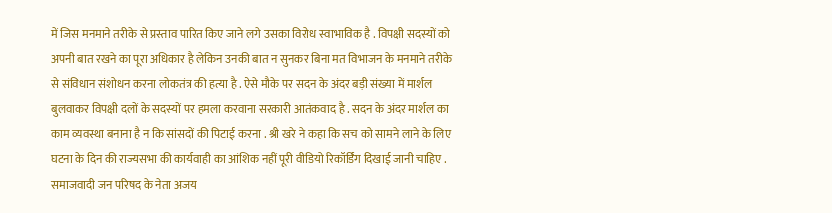में जिस मनमाने तरीके से प्रस्ताव पारित किए जाने लगे उसका विरोध स्वाभाविक है . विपक्षी सदस्यों को अपनी बात रखने का पूरा अधिकार है लेकिन उनकी बात न सुनकर बिना मत विभाजन के मनमाने तरीके से संविधान संशोधन करना लोकतंत्र की हत्या है . ऐसे मौके पर सदन के अंदर बड़ी संख्या में मार्शल बुलवाकर विपक्षी दलों के सदस्यों पर हमला करवाना सरकारी आतंकवाद है . सदन के अंदर मार्शल का काम व्यवस्था बनाना है न कि सांसदों की पिटाई करना . श्री खरे ने कहा कि सच को सामने लाने के लिए घटना के दिन की राज्यसभा की कार्यवाही का आंशिक नहीं पूरी वीडियो रिकॉर्डिंग दिखाई जानी चाहिए .
समाजवादी जन परिषद के नेता अजय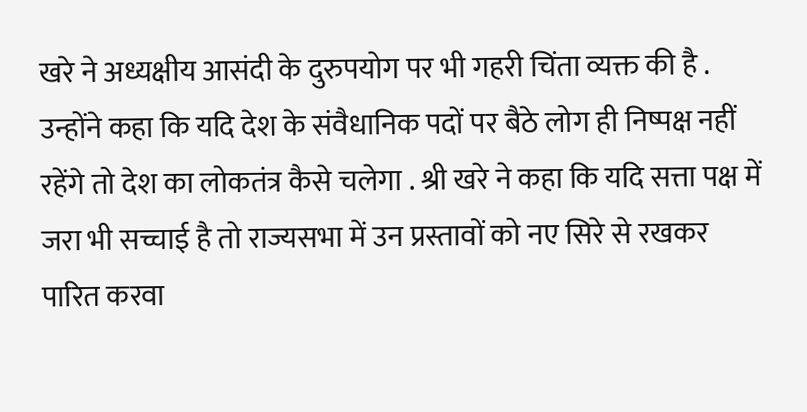खरे ने अध्यक्षीय आसंदी के दुरुपयोग पर भी गहरी चिंता व्यक्त की है . उन्होंने कहा कि यदि देश के संवैधानिक पदों पर बैठे लोग ही निष्पक्ष नहीं रहेंगे तो देश का लोकतंत्र कैसे चलेगा . श्री खरे ने कहा कि यदि सत्ता पक्ष में जरा भी सच्चाई है तो राज्यसभा में उन प्रस्तावों को नए सिरे से रखकर पारित करवा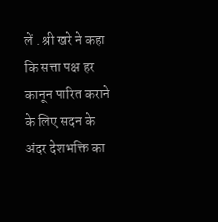लें . श्री खरे ने कहा कि सत्ता पक्ष हर कानून पारित कराने के लिए सदन के अंदर देशभक्ति का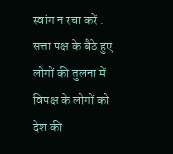स्वांग न रचा करें . सत्ता पक्ष के बैठे हुए लोगों की तुलना में विपक्ष के लोगों को देश की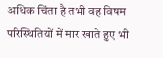अधिक चिंता है तभी वह विषम परिस्थितियों में मार खाते हुए भी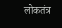लोकतंत्र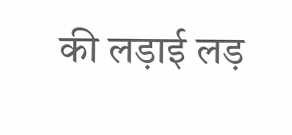की लड़ाई लड़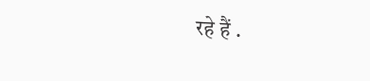रहे हैं .